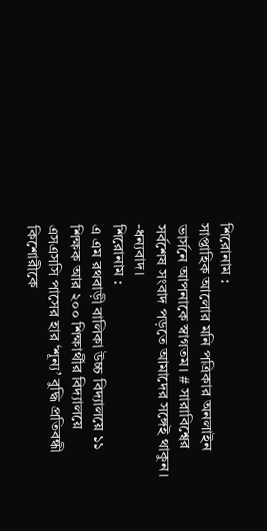শিরোনাম :
সাপ্তাহিক আলোর মনি পত্রিকার অনলাইন ভার্সনে আপনাকে স্বাগতম। # সারাবিশ্বের সর্বশেষ সংবাদ পড়তে আমাদের সঙ্গেই থাকুন। -ধন্যবাদ।
শিরোনাম :
এ এম রথবাড়ী বালিকা উচ্চ বিদ্যালয়ে ১১ শিক্ষক আর ২০০ শিক্ষার্থীর বিদ্যালয়ে এসএসসি পাসের হার ‘শূন্য’ বুদ্ধি প্রতিবন্ধী কিশোরীকে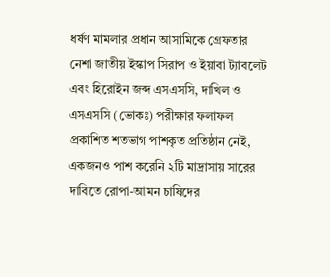ধর্ষণ মামলার প্রধান আসামিকে গ্রেফতার নেশা জাতীয় ইস্কাপ সিরাপ ও ইয়াবা ট্যাবলেট এবং হিরোইন জব্দ এসএসসি, দাখিল ও এসএসসি (ভোকঃ) পরীক্ষার ফলাফল প্রকাশিত শতভাগ পাশকৃত প্রতিষ্ঠান নেই, একজনও পাশ করেনি ২টি মাদ্রাসায় সারের দাবিতে রোপা-আমন চাষিদের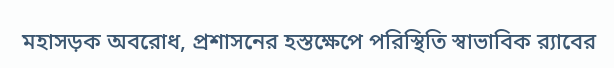মহাসড়ক অবরোধ, প্রশাসনের হস্তক্ষেপে পরিস্থিতি স্বাভাবিক র‍্যাবের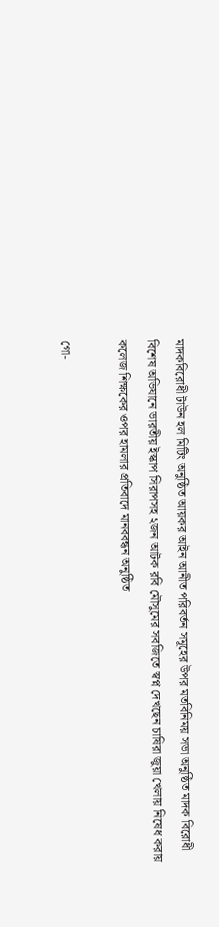মাদকবিরোধী টাউন হল মিটিং অনুষ্ঠিত আয়কর আইন আনীত পরিবর্তন সমূহের উপর মতবিনিময় সভা অনুষ্ঠিত মাদক বিরোধী বিশেষ অভিযানে ভারতীয় ইস্কাপ সিরাপসহ ২জন আটক রবি মৌসুমের সবজিতে স্বপ্ন দেখছেন চাষিরা জুয়া খেলায় নিষেধ করায় কলেজ শিক্ষকের ওপর হামলার প্রতিবাদে মানববন্ধন অনুষ্ঠিত

গো-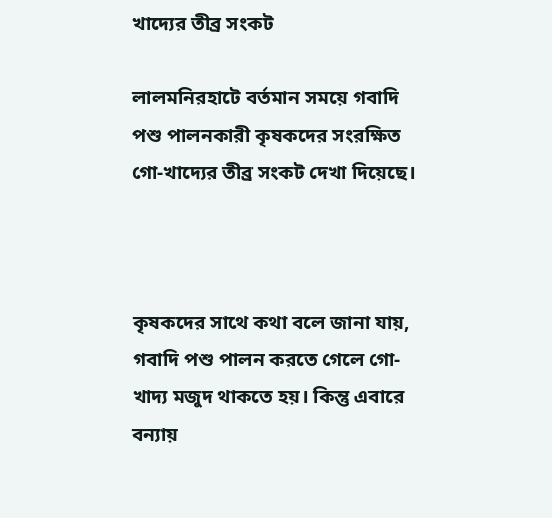খাদ্যের তীব্র সংকট

লালমনিরহাটে বর্তমান সময়ে গবাদি পশু পালনকারী কৃষকদের সংরক্ষিত গো-খাদ্যের তীব্র সংকট দেখা দিয়েছে।



কৃষকদের সাথে কথা বলে জানা যায়, গবাদি পশু পালন করতে গেলে গো-খাদ্য মজুদ থাকতে হয়। কিন্তু এবারে বন্যায়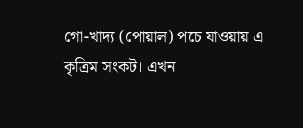গো-খাদ্য (পোয়াল) পচে যাওয়ায় এ কৃত্রিম সংকট। এখন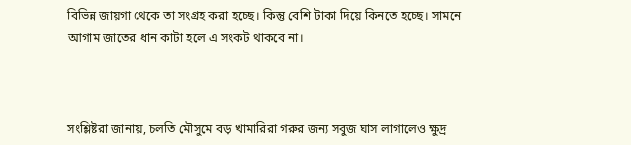বিভিন্ন জায়গা থেকে তা সংগ্রহ করা হচ্ছে। কিন্তু বেশি টাকা দিয়ে কিনতে হচ্ছে। সামনে আগাম জাতের ধান কাটা হলে এ সংকট থাকবে না।



সংশ্লিষ্টরা জানায়, চলতি মৌসুমে বড় খামারিরা গরুর জন্য সবুজ ঘাস লাগালেও ক্ষুদ্র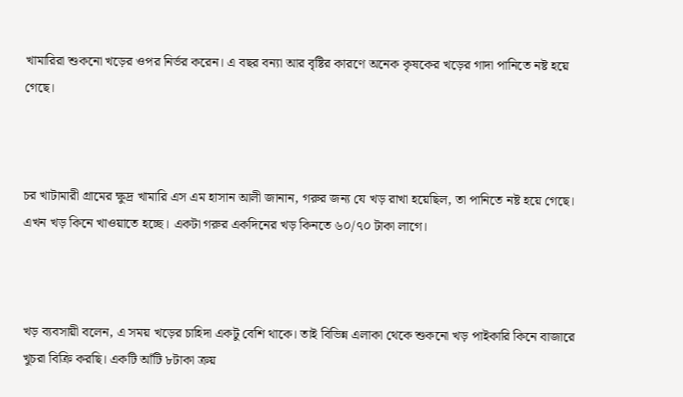খামারিরা শুকনো খড়ের ওপর নির্ভর করেন। এ বছর বন্যা আর বৃষ্টির কারণে অনেক কৃষকের খড়ের গাদা পানিতে নষ্ট হয়ে গেছে।



চর খাটামারী গ্রামের ক্ষুদ্র খামারি এস এম হাসান আলী জানান, গরুর জন্য যে খড় রাখা হয়েছিল, তা পানিতে নষ্ট হয়ে গেছে। এখন খড় কিনে খাওয়াতে হচ্ছে। একটা গরুর একদিনের খড় কিনতে ৬০/৭০ টাকা লাগে।



খড় ব্যবসায়ী বলেন, এ সময় খড়ের চাহিদা একটু বেশি থাকে। তাই বিভিন্ন এলাকা থেকে শুকনো খড় পাইকারি কিনে বাজারে খুচরা বিক্রি করছি। একটি আঁটি ৮টাকা ক্রয়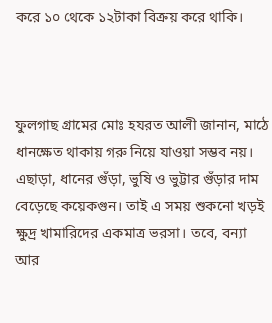করে ১০ থেকে ১২টাকা বিক্রয় করে থাকি।



ফুলগাছ গ্রামের মোঃ হযরত আলী জানান, মাঠে ধানক্ষেত থাকায় গরু নিয়ে যাওয়া সম্ভব নয়। এছাড়া, ধানের গুঁড়া, ভুষি ও ভুট্টার গুঁড়ার দাম বেড়েছে কয়েকগুন। তাই এ সময় শুকনো খড়ই ক্ষুদ্র খামারিদের একমাত্র ভরসা। তবে, বন্যা আর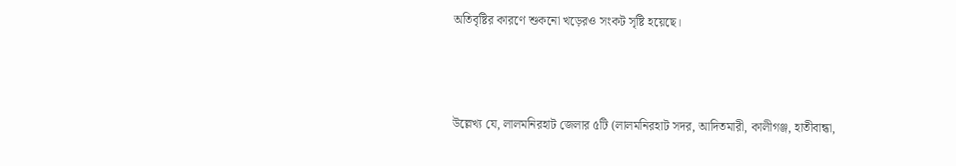অতিবৃষ্টির কারণে শুকনো খড়েরও সংকট সৃষ্টি হয়েছে।



উল্লেখ্য যে, লালমনিরহাট জেলার ৫টি (লালমনিরহাট সদর, আদিতমারী, কালীগঞ্জ, হাতীবান্ধা,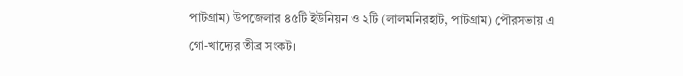পাটগ্রাম) উপজেলার ৪৫টি ইউনিয়ন ও ২টি (লালমনিরহাট, পাটগ্রাম) পৌরসভায় এ গো-খাদ্যের তীব্র সংকট।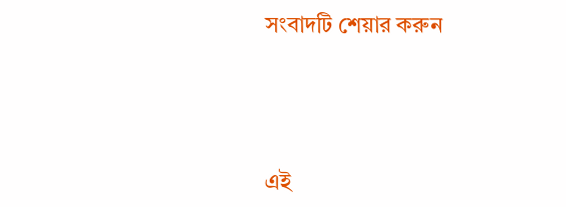সংবাদটি শেয়ার করুন




এই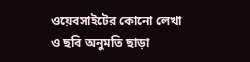ওয়েবসাইটের কোনো লেখা ও ছবি অনুমতি ছাড়া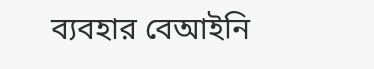ব্যবহার বেআইনি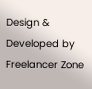Design & Developed by Freelancer Zone